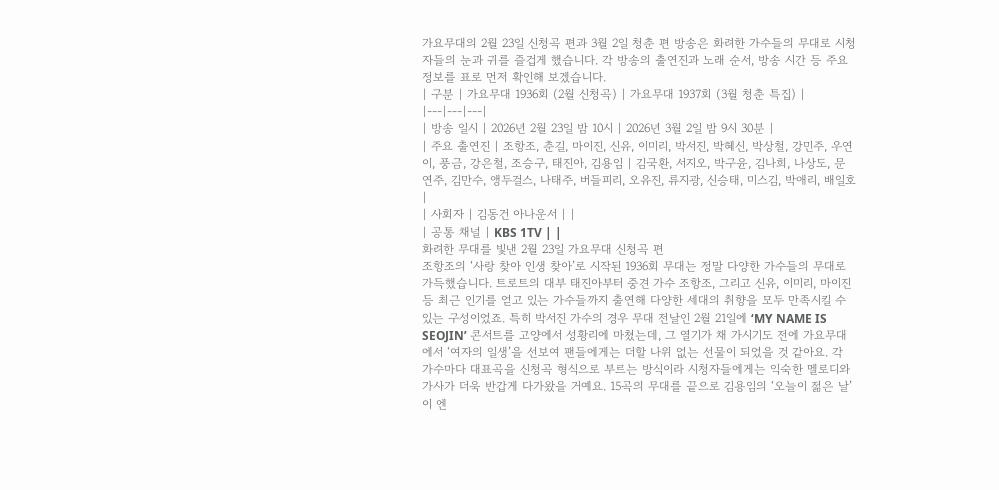가요무대의 2월 23일 신청곡 편과 3월 2일 청춘 편 방송은 화려한 가수들의 무대로 시청자들의 눈과 귀를 즐겁게 했습니다. 각 방송의 출연진과 노래 순서, 방송 시간 등 주요 정보를 표로 먼저 확인해 보겠습니다.
| 구분 | 가요무대 1936회 (2월 신청곡) | 가요무대 1937회 (3월 청춘 특집) |
|---|---|---|
| 방송 일시 | 2026년 2월 23일 밤 10시 | 2026년 3월 2일 밤 9시 30분 |
| 주요 출연진 | 조항조, 춘길, 마이진, 신유, 이미리, 박서진, 박혜신, 박상철, 강민주, 우연이, 풍금, 강은철, 조승구, 태진아, 김용임 | 김국환, 서지오, 박구윤, 김나희, 나상도, 문연주, 김만수, 앵두걸스, 나태주, 버들피리, 오유진, 류지광, 신승태, 미스김, 박애리, 배일호 |
| 사회자 | 김동건 아나운서 | |
| 공통 채널 | KBS 1TV | |
화려한 무대를 빛낸 2월 23일 가요무대 신청곡 편
조항조의 ‘사랑 찾아 인생 찾아’로 시작된 1936회 무대는 정말 다양한 가수들의 무대로 가득했습니다. 트로트의 대부 태진아부터 중견 가수 조항조, 그리고 신유, 이미리, 마이진 등 최근 인기를 얻고 있는 가수들까지 출연해 다양한 세대의 취향을 모두 만족시킬 수 있는 구성이었죠. 특히 박서진 가수의 경우 무대 전날인 2월 21일에 ‘MY NAME IS SEOJIN’ 콘서트를 고양에서 성황리에 마쳤는데, 그 열기가 채 가시기도 전에 가요무대에서 ‘여자의 일생’을 선보여 팬들에게는 더할 나위 없는 선물이 되었을 것 같아요. 각 가수마다 대표곡을 신청곡 형식으로 부르는 방식이라 시청자들에게는 익숙한 멜로디와 가사가 더욱 반갑게 다가왔을 거예요. 15곡의 무대를 끝으로 김용임의 ‘오늘이 젊은 날’이 엔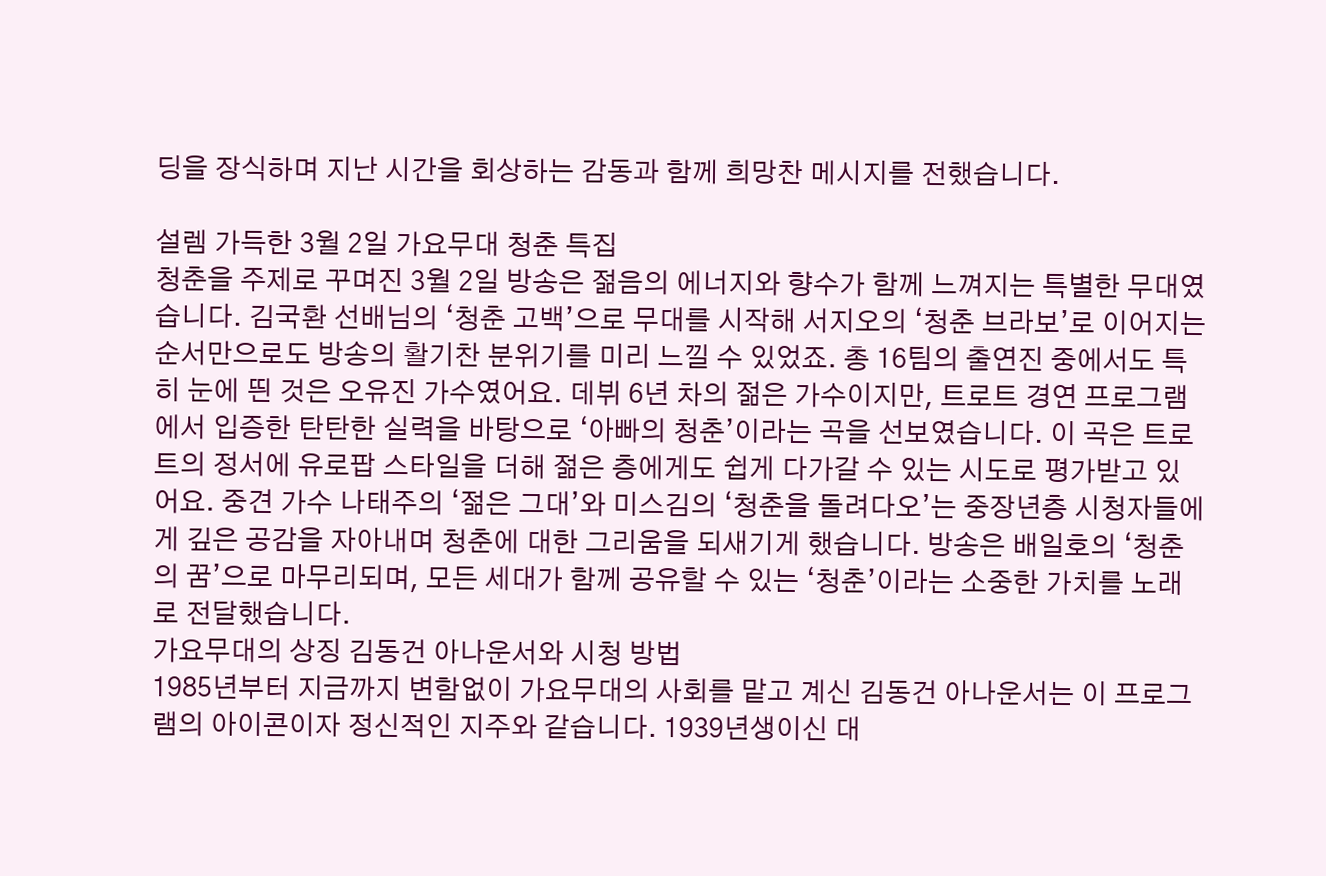딩을 장식하며 지난 시간을 회상하는 감동과 함께 희망찬 메시지를 전했습니다.

설렘 가득한 3월 2일 가요무대 청춘 특집
청춘을 주제로 꾸며진 3월 2일 방송은 젊음의 에너지와 향수가 함께 느껴지는 특별한 무대였습니다. 김국환 선배님의 ‘청춘 고백’으로 무대를 시작해 서지오의 ‘청춘 브라보’로 이어지는 순서만으로도 방송의 활기찬 분위기를 미리 느낄 수 있었죠. 총 16팀의 출연진 중에서도 특히 눈에 띈 것은 오유진 가수였어요. 데뷔 6년 차의 젊은 가수이지만, 트로트 경연 프로그램에서 입증한 탄탄한 실력을 바탕으로 ‘아빠의 청춘’이라는 곡을 선보였습니다. 이 곡은 트로트의 정서에 유로팝 스타일을 더해 젊은 층에게도 쉽게 다가갈 수 있는 시도로 평가받고 있어요. 중견 가수 나태주의 ‘젊은 그대’와 미스김의 ‘청춘을 돌려다오’는 중장년층 시청자들에게 깊은 공감을 자아내며 청춘에 대한 그리움을 되새기게 했습니다. 방송은 배일호의 ‘청춘의 꿈’으로 마무리되며, 모든 세대가 함께 공유할 수 있는 ‘청춘’이라는 소중한 가치를 노래로 전달했습니다.
가요무대의 상징 김동건 아나운서와 시청 방법
1985년부터 지금까지 변함없이 가요무대의 사회를 맡고 계신 김동건 아나운서는 이 프로그램의 아이콘이자 정신적인 지주와 같습니다. 1939년생이신 대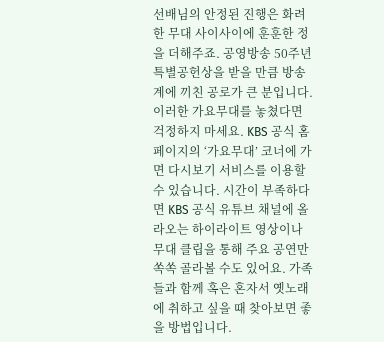선배님의 안정된 진행은 화려한 무대 사이사이에 훈훈한 정을 더해주죠. 공영방송 50주년 특별공헌상을 받을 만큼 방송계에 끼친 공로가 큰 분입니다. 이러한 가요무대를 놓쳤다면 걱정하지 마세요. KBS 공식 홈페이지의 ‘가요무대’ 코너에 가면 다시보기 서비스를 이용할 수 있습니다. 시간이 부족하다면 KBS 공식 유튜브 채널에 올라오는 하이라이트 영상이나 무대 클립을 통해 주요 공연만 쏙쏙 골라볼 수도 있어요. 가족들과 함께 혹은 혼자서 옛노래에 취하고 싶을 때 찾아보면 좋을 방법입니다.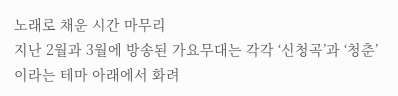노래로 채운 시간 마무리
지난 2월과 3월에 방송된 가요무대는 각각 ‘신청곡’과 ‘청춘’이라는 테마 아래에서 화려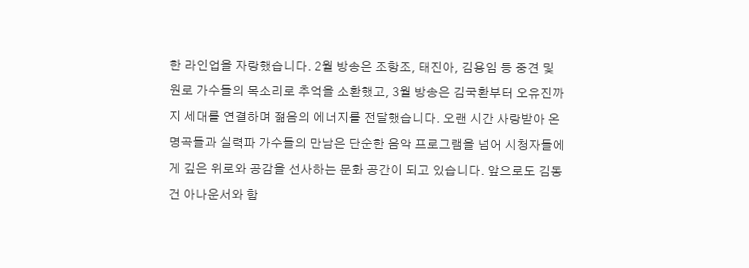한 라인업을 자랑했습니다. 2월 방송은 조항조, 태진아, 김용임 등 중견 및 원로 가수들의 목소리로 추억을 소환했고, 3월 방송은 김국환부터 오유진까지 세대를 연결하며 젊음의 에너지를 전달했습니다. 오랜 시간 사랑받아 온 명곡들과 실력파 가수들의 만남은 단순한 음악 프로그램을 넘어 시청자들에게 깊은 위로와 공감을 선사하는 문화 공간이 되고 있습니다. 앞으로도 김동건 아나운서와 함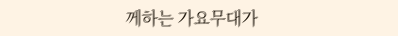께하는 가요무대가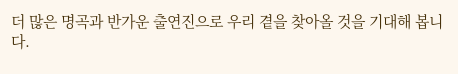더 많은 명곡과 반가운 출연진으로 우리 곁을 찾아올 것을 기대해 봅니다.